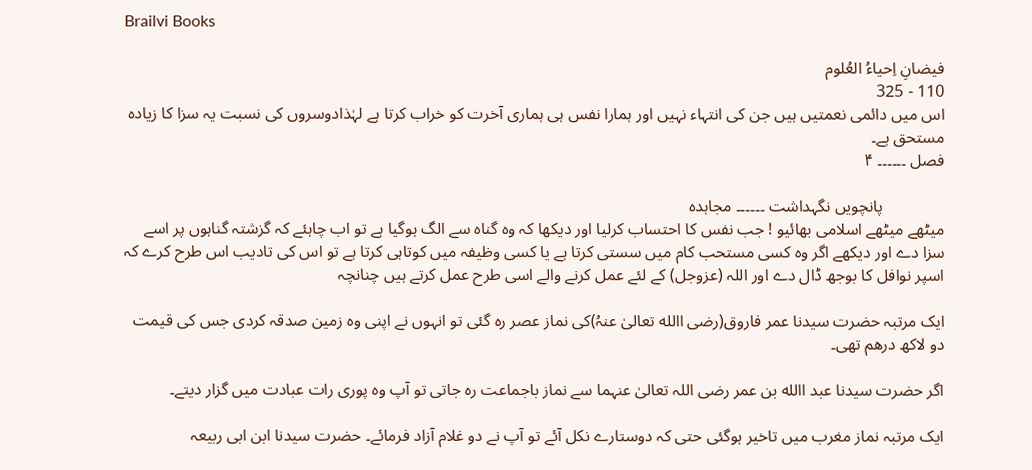Brailvi Books

فیضانِ اِحیاءُ العُلوم
110 - 325
اس میں دائمی نعمتیں ہیں جن کی انتہاء نہیں اور ہمارا نفس ہی ہماری آخرت کو خراب کرتا ہے لہٰذادوسروں کی نسبت یہ سزا کا زیادہ مستحق ہے۔
فصل ۔۔۔۔۔۔ ۴

               پانچویں نگہداشت ۔۔۔۔۔۔ مجاہدہ
میٹھے میٹھے اسلامی بھائیو ! جب نفس کا احتساب کرلیا اور دیکھا کہ وہ گناہ سے الگ ہوگیا ہے تو اب چاہئے کہ گزشتہ گناہوں پر اسے سزا دے اور دیکھے اگر وہ کسی مستحب کام میں سستی کرتا ہے یا کسی وظیفہ میں کوتاہی کرتا ہے تو اس کی تادیب اس طرح کرے کہ اسپر نوافل کا بوجھ ڈال دے اور اللہ (عزوجل) کے لئے عمل کرنے والے اسی طرح عمل کرتے ہیں چنانچہ

ایک مرتبہ حضرت سیدنا عمر فاروق(رضی االله تعالیٰ عنہُ)کی نماز عصر رہ گئی تو انہوں نے اپنی وہ زمین صدقہ کردی جس کی قیمت دو لاکھ درھم تھی۔

اگر حضرت سیدنا عبد االله بن عمر رضی اللہ تعالیٰ عنہما سے نماز باجماعت رہ جاتی تو آپ وہ پوری رات عبادت میں گزار دیتے۔

ایک مرتبہ نماز مغرب میں تاخیر ہوگئی حتی کہ دوستارے نکل آئے تو آپ نے دو غلام آزاد فرمائے۔ حضرت سیدنا ابن ابی ربیعہ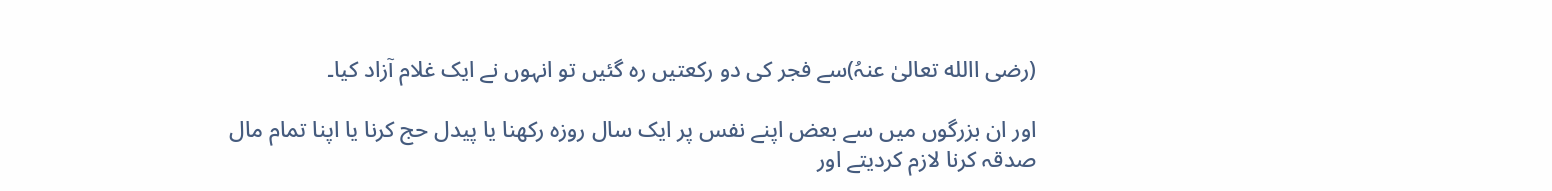(رضی االله تعالیٰ عنہُ)سے فجر کی دو رکعتیں رہ گئیں تو انہوں نے ایک غلام آزاد کیا۔

اور ان بزرگوں میں سے بعض اپنے نفس پر ایک سال روزہ رکھنا یا پیدل حج کرنا یا اپنا تمام مال صدقہ کرنا لازم کردیتے اور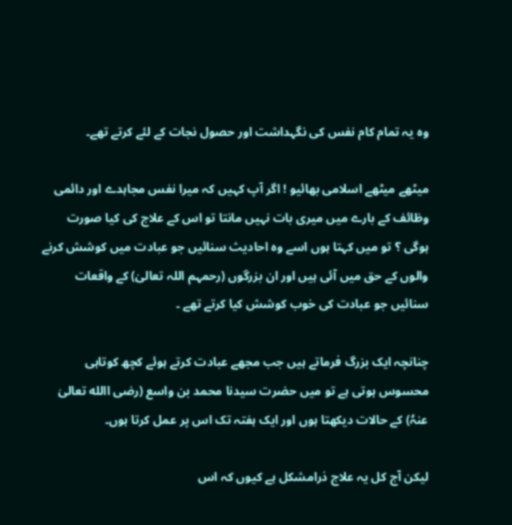وہ یہ تمام کام نفس کی نگہداشت اور حصول نجات کے لئے کرتے تھے۔

میٹھے میٹھے اسلامی بھائیو ! اگر آپ کہیں کہ میرا نفس مجاہدے اور دائمی وظائف کے بارے میں میری بات نہیں مانتا تو اس کے علاج کی کیا صورت ہوگی ؟ تو میں کہتا ہوں اسے وہ احادیث سنائیں جو عبادت میں کوشش کرنے والوں کے حق میں آئی ہیں اور ان بزرگوں (رحمہم اللہ تعالیٰ) کے واقعات سنائیں جو عبادت کی خوب کوشش کیا کرتے تھے ۔

چنانچہ ایک بزرگ فرماتے ہیں جب مجھے عبادت کرتے ہوئے کچھ کوتاہی محسوس ہوتی ہے تو میں حضرت سیدنا محمد بن واسع (رضی االله تعالیٰ عنہُ) کے حالات دیکھتا ہوں اور ایک ہفتہ تک اس پر عمل کرتا ہوں۔

لیکن آج کل یہ علاج ذرامشکل ہے کیوں کہ اس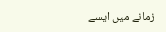زمانے میں ایسے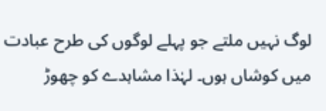لوگ نہیں ملتے جو پہلے لوگوں کی طرح عبادت میں کوشاں ہوں۔ لہٰذا مشاہدے کو چھوڑ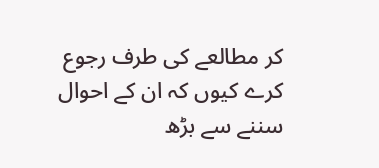کر مطالعے کی طرف رجوع کرے کیوں کہ ان کے احوال سننے سے بڑھ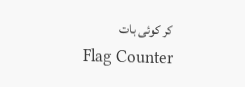کر کوئی بات
Flag Counter